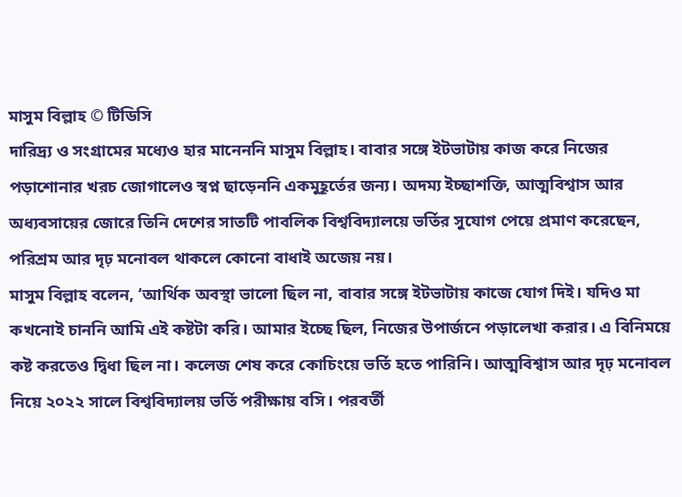মাসুম বিল্লাহ © টিডিসি
দারিদ্র্য ও সংগ্রামের মধ্যেও হার মানেননি মাসুম বিল্লাহ। বাবার সঙ্গে ইটভাটায় কাজ করে নিজের পড়াশোনার খরচ জোগালেও স্বপ্ন ছাড়েননি একমুহূর্তের জন্য। অদম্য ইচ্ছাশক্তি, আত্মবিশ্বাস আর অধ্যবসায়ের জোরে তিনি দেশের সাতটি পাবলিক বিশ্ববিদ্যালয়ে ভর্তির সুযোগ পেয়ে প্রমাণ করেছেন, পরিশ্রম আর দৃঢ় মনোবল থাকলে কোনো বাধাই অজেয় নয়।
মাসুম বিল্লাহ বলেন, ‘আর্থিক অবস্থা ভালো ছিল না, বাবার সঙ্গে ইটভাটায় কাজে যোগ দিই। যদিও মা কখনোই চাননি আমি এই কষ্টটা করি। আমার ইচ্ছে ছিল, নিজের উপার্জনে পড়ালেখা করার। এ বিনিময়ে কষ্ট করতেও দ্বিধা ছিল না। কলেজ শেষ করে কোচিংয়ে ভর্তি হতে পারিনি। আত্মবিশ্বাস আর দৃঢ় মনোবল নিয়ে ২০২২ সালে বিশ্ববিদ্যালয় ভর্তি পরীক্ষায় বসি। পরবর্তী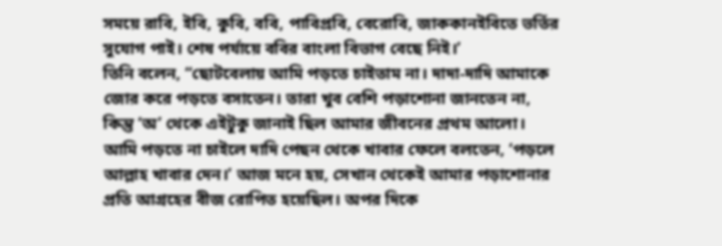সময়ে রাবি, ইবি, কুবি, ববি, পাবিপ্রবি, বেরোবি, জাককানইবিতে ভর্তির সুযোগ পাই। শেষ পর্যায়ে ববির বাংলা বিভাগ বেছে নিই।’
তিনি বলেন, “ছোটবেলায় আমি পড়তে চাইতাম না। দাদা-দাদি আমাকে জোর করে পড়তে বসাতেন। তারা খুব বেশি পড়াশোনা জানতেন না, কিন্তু ‘অ’ থেকে এইটুকু জানাই ছিল আমার জীবনের প্রথম আলো। আমি পড়তে না চাইলে দাদি পেছন থেকে খাবার ফেলে বলতেন, ‘পড়লে আল্লাহ খাবার দেন।’ আজ মনে হয়, সেখান থেকেই আমার পড়াশোনার প্রতি আগ্রহের বীজ রোপিত হয়েছিল। অপর দিকে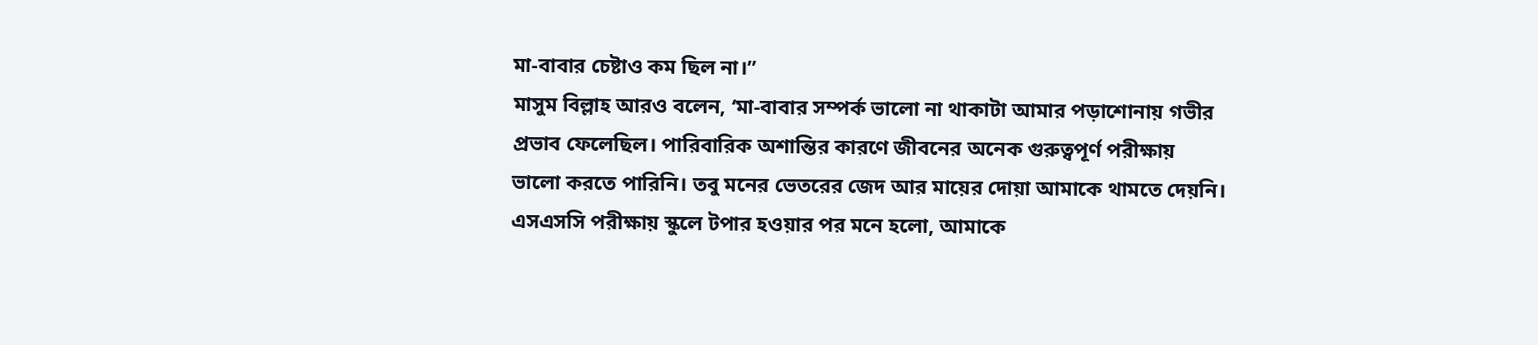মা-বাবার চেষ্টাও কম ছিল না।”
মাসুম বিল্লাহ আরও বলেন, ‘মা-বাবার সম্পর্ক ভালো না থাকাটা আমার পড়াশোনায় গভীর প্রভাব ফেলেছিল। পারিবারিক অশান্তির কারণে জীবনের অনেক গুরুত্বপূর্ণ পরীক্ষায় ভালো করতে পারিনি। তবু মনের ভেতরের জেদ আর মায়ের দোয়া আমাকে থামতে দেয়নি। এসএসসি পরীক্ষায় স্কুলে টপার হওয়ার পর মনে হলো, আমাকে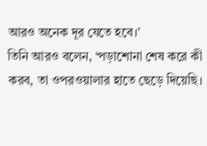আরও অনেক দূর যেতে হবে।’
তিনি আরও বলেন, ‘পড়াশোনা শেষ করে কী করব, তা ওপরওয়ালার হাতে ছেড়ে দিয়েছি।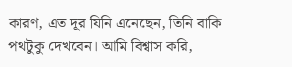কারণ, এত দূর যিনি এনেছেন, তিনি বাকি পথটুকু দেখবেন। আমি বিশ্বাস করি,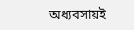অধ্যবসায়ই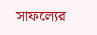সাফল্যের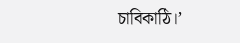চাবিকাঠি।’